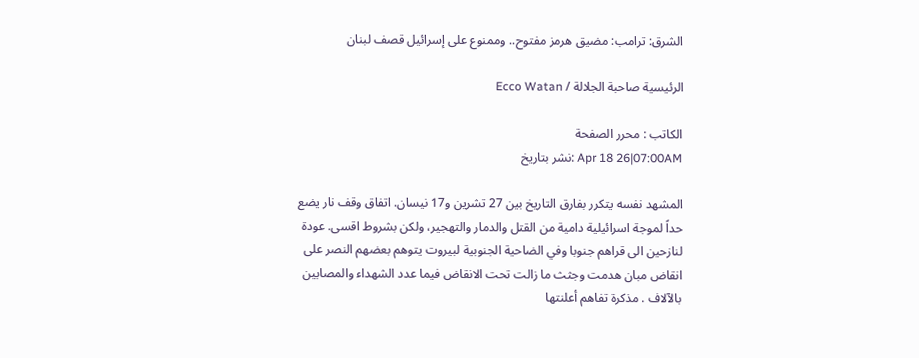الشرق: ترامب: مضيق هرمز مفتوح.. وممنوع على إسرائيل قصف لبنان

الرئيسية صاحبة الجلالة / Ecco Watan

الكاتب : محرر الصفحة
Apr 18 26|07:00AM :نشر بتاريخ

المشهد نفسه يتكرر بفارق التاريخ بين 27 تشرين و17 نيسان. اتفاق وقف نار يضع حداً لموجة اسرائيلية دامية من القتل والدمار والتهجير، ولكن بشروط اقسى. عودة لنازحين الى قراهم جنوبا وفي الضاحية الجنوبية لبيروت يتوهم بعضهم النصر على انقاض مبان هدمت وجثث ما زالت تحت الانقاض فيما عدد الشهداء والمصابين بالآلاف . مذكرة تفاهم أعلنتها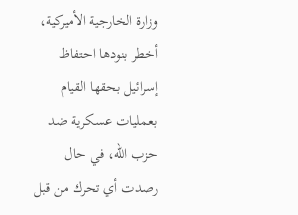وزارة الخارجية الأميركية، أخطر بنودها احتفاظ إسرائيل بحقها القيام بعمليات عسكرية ضد حزب الله، في حال رصدت أي تحرك من قبل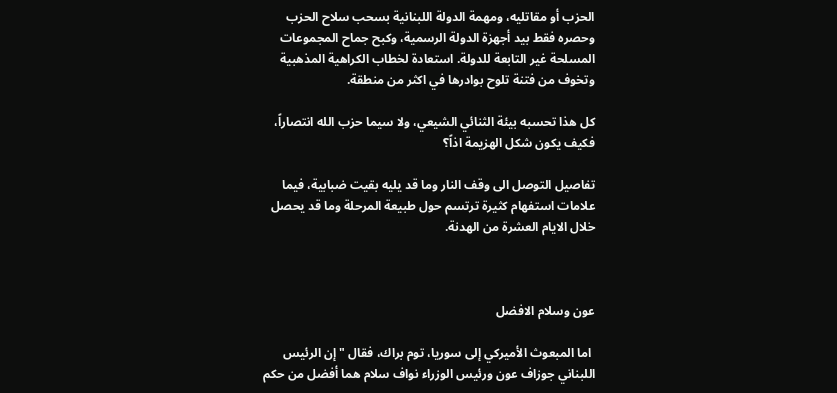الحزب أو مقاتليه، ومهمة الدولة اللبنانية بسحب سلاح الحزب وحصره فقط بيد أجهزة الدولة الرسمية، وكبح جماح المجموعات المسلحة غير التابعة للدولة. استعادة لخطاب الكراهية المذهبية وتخوف من فتنة تلوح بوادرها في اكثر من منطقة.

كل هذا تحسبه بيئة الثنائي الشيعي، ولا سيما حزب الله انتصاراً، فكيف يكون شكل الهزيمة اذاً؟

تفاصيل التوصل الى وقف النار وما قد يليه بقيت ضبابية، فيما علامات استفهام كثيرة ترتسم حول طبيعة المرحلة وما قد يحصل خلال الايام العشرة من الهدنة.



عون وسلام الافضل

 اما المبعوث الأميركي إلى سوريا، توم براك، فقال "إن الرئيس اللبناني جوزاف عون ورئيس الوزراء نواف سلام هما أفضل من حكم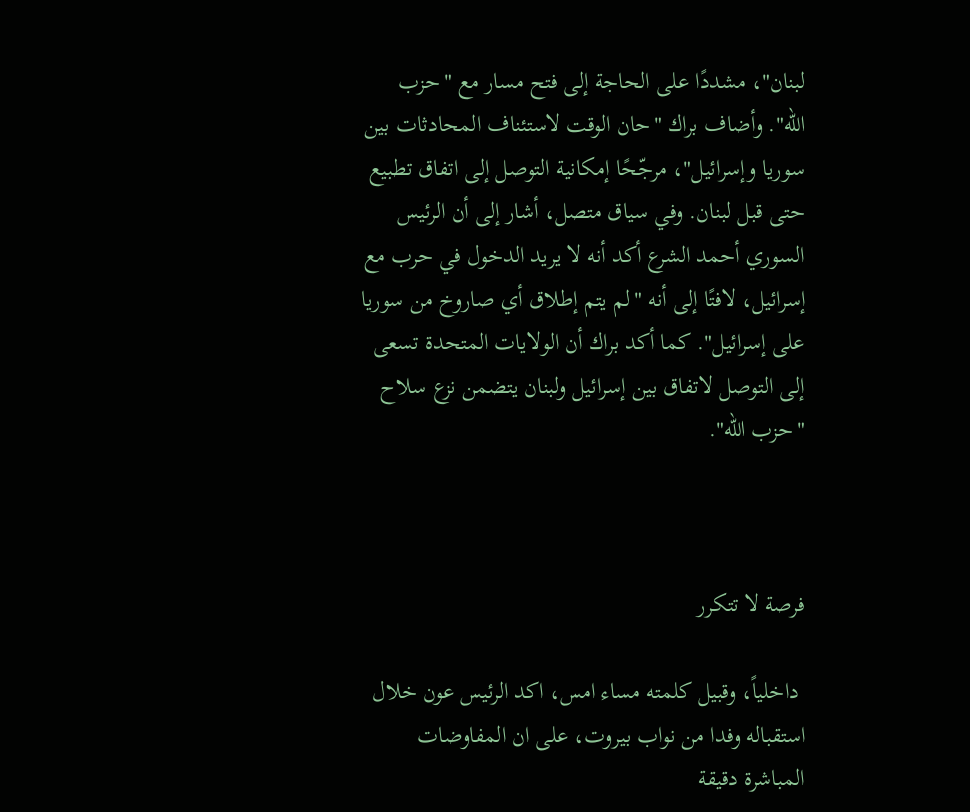لبنان"، مشددًا على الحاجة إلى فتح مسار مع "حزب الله". وأضاف براك "حان الوقت لاستئناف المحادثات بين سوريا وإسرائيل"، مرجّحًا إمكانية التوصل إلى اتفاق تطبيع حتى قبل لبنان. وفي سياق متصل، أشار إلى أن الرئيس السوري أحمد الشرع أكد أنه لا يريد الدخول في حرب مع إسرائيل، لافتًا إلى أنه "لم يتم إطلاق أي صاروخ من سوريا على إسرائيل". كما أكد براك أن الولايات المتحدة تسعى إلى التوصل لاتفاق بين إسرائيل ولبنان يتضمن نزع سلاح "حزب الله".



فرصة لا تتكرر

 داخلياً، وقبيل كلمته مساء امس، اكد الرئيس عون خلال استقباله وفدا من نواب بيروت، على ان المفاوضات المباشرة دقيقة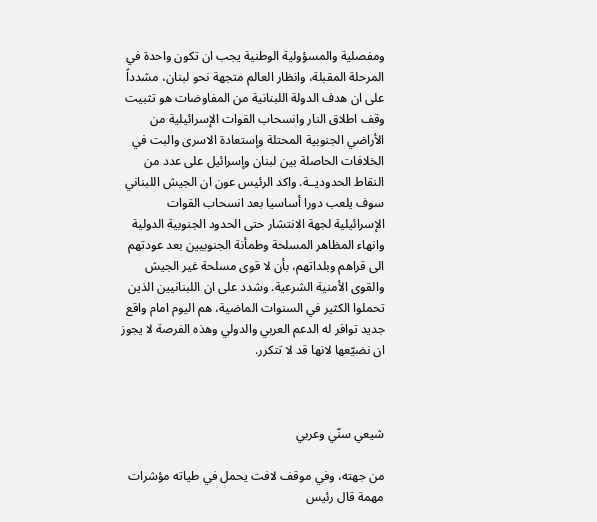ومفصلية والمسؤولية الوطنية يجب ان تكون واحدة في المرحلة المقبلة، وانظار العالم متجهة نحو لبنان، مشدداً على ان هدف الدولة اللبنانية من المفاوضات هو تثبيت وقف اطلاق النار وانسحاب القوات الإسرائيلية من الأراضي الجنوبية المحتلة وإستعادة الاسرى والبت في الخلافات الحاصلة بين لبنان وإسرائيل على عدد من النقاط الحدوديــة. واكد الرئيس عون ان الجيش اللبناني سوف يلعب دورا أساسيا بعد انسحاب القوات الإسرائيلية لجهة الانتشار حتى الحدود الجنوبية الدولية وانهاء المظاهر المسلحة وطمأنة الجنوبيين بعد عودتهم الى قراهم وبلداتهم، بأن لا قوى مسلحة غير الجيش والقوى الأمنية الشرعية. وشدد على ان اللبنانيين الذين تحملوا الكثير في السنوات الماضية، هم اليوم امام واقع جديد توافر له الدعم العربي والدولي وهذه الفرصة لا يجوز ان نضيّعها لانها قد لا تتكرر.



شيعي سنّي وعربي

من جهته، وفي موقف لافت يحمل في طياته مؤشرات مهمة قال رئيس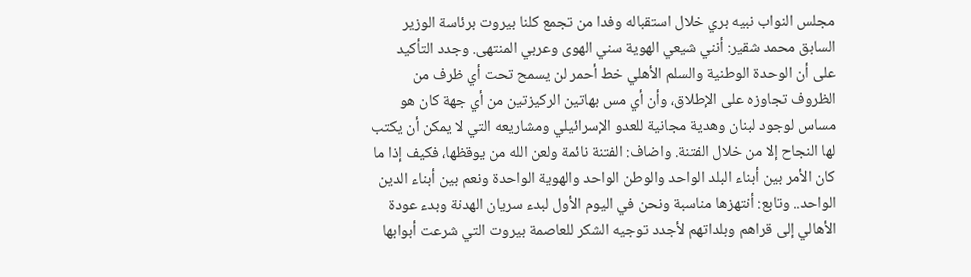مجلس النواب نبيه بري خلال استقباله وفدا من تجمع كلنا بيروت برئاسة الوزير السابق محمد شقير: أنني شيعي الهوية سني الهوى وعربي المنتهى. وجدد التأكيد على أن الوحدة الوطنية والسلم الأهلي خط أحمر لن يسمح تحت أي ظرف من الظروف تجاوزه على الإطلاق، وأن أي مس بهاتين الركيزتين من أي جهة كان هو مساس لوجود لبنان وهدية مجانية للعدو الإسرائيلي ومشاريعه التي لا يمكن أن يكتب لها النجاح إلا من خلال الفتنة. واضاف: الفتنة نائمة ولعن الله من يوقظها، فكيف إذا ما كان الأمر بين أبناء البلد الواحد والوطن الواحد والهوية الواحدة ونعم بين أبناء الدين الواحد.. وتابع: أنتهزها مناسبة ونحن في اليوم الأول لبدء سريان الهدنة وبدء عودة الأهالي إلى قراهم وبلداتهم لأجدد توجيه الشكر للعاصمة بيروت التي شرعت أبوابها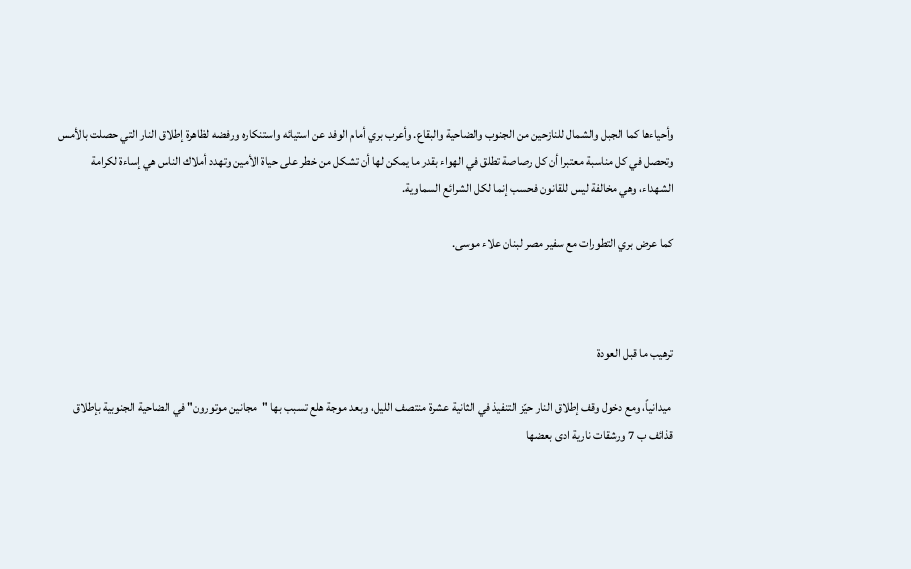وأحياءها كما الجبل والشمال للنازحين من الجنوب والضاحية والبقاع. وأعرب بري أمام الوفد عن استيائه واستنكاره ورفضه لظاهرة إطلاق النار التي حصلت بالأمس وتحصل في كل مناسبة معتبرا أن كل رصاصة تطلق في الهواء بقدر ما يمكن لها أن تشكل من خطر على حياة الأمين وتهدد أملاك الناس هي إساءة لكرامة الشهداء، وهي مخالفة ليس للقانون فحسب إنما لكل الشرائع السماوية.

كما عرض بري التطورات مع سفير مصر لبنان علاء موسى.



ترهيب ما قبل العودة

 ميدانياً، ومع دخول وقف إطلاق النار حيّز التنفيذ في الثانية عشرة منتصف الليل، وبعد موجة هلع تسبب بها "مجانين موتورون" في الضاحية الجنوبية بإطلاق قذائف ب 7 ورشقات نارية ادى بعضها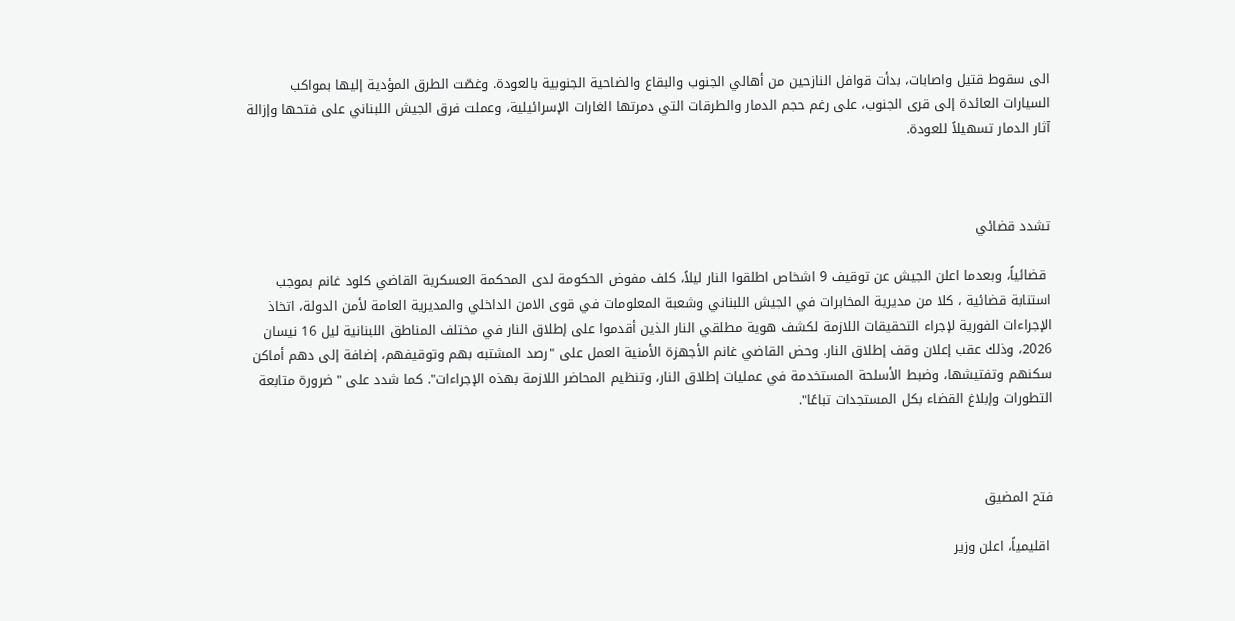الى سقوط قتيل واصابات، بدأت قوافل النازحين من أهالي الجنوب والبقاع والضاحية الجنوبية بالعودة. وغصّت الطرق المؤدية إليها بمواكب السيارات العائدة إلى قرى الجنوب، على رغم حجم الدمار والطرقات التي دمرتها الغارات الإسرائيلية، وعملت فرق الجيش اللبناني على فتحها وإزالة آثار الدمار تسهيلاً للعودة.



تشدد قضائي

 قضائياً، وبعدما اعلن الجيش عن توقيف 9 اشخاص اطلقوا النار ليلاً، كلف مفوض الحكومة لدى المحكمة العسكرية القاضي كلود غانم بموجب استنابة قضائية ، كلا من مديرية المخابرات في الجيش اللبناني وشعبة المعلومات في قوى الامن الداخلي والمديرية العامة لأمن الدولة، اتخاذ الإجراءات الفورية لإجراء التحقيقات اللازمة لكشف هوية مطلقي النار الذين أقدموا على إطلاق النار في مختلف المناطق اللبنانية ليل 16 نيسان 2026، وذلك عقب إعلان وقف إطلاق النار. وحض القاضي غانم الأجهزة الأمنية العمل على "رصد المشتبه بهم وتوقيفهم، إضافة إلى دهم أماكن سكنهم وتفتيشها، وضبط الأسلحة المستخدمة في عمليات إطلاق النار، وتنظيم المحاضر اللازمة بهذه الإجراءات". كما شدد على "ضرورة متابعة التطورات وإبلاغ القضاء بكل المستجدات تباعًا".



فتح المضيق

 اقليمياً، اعلن وزير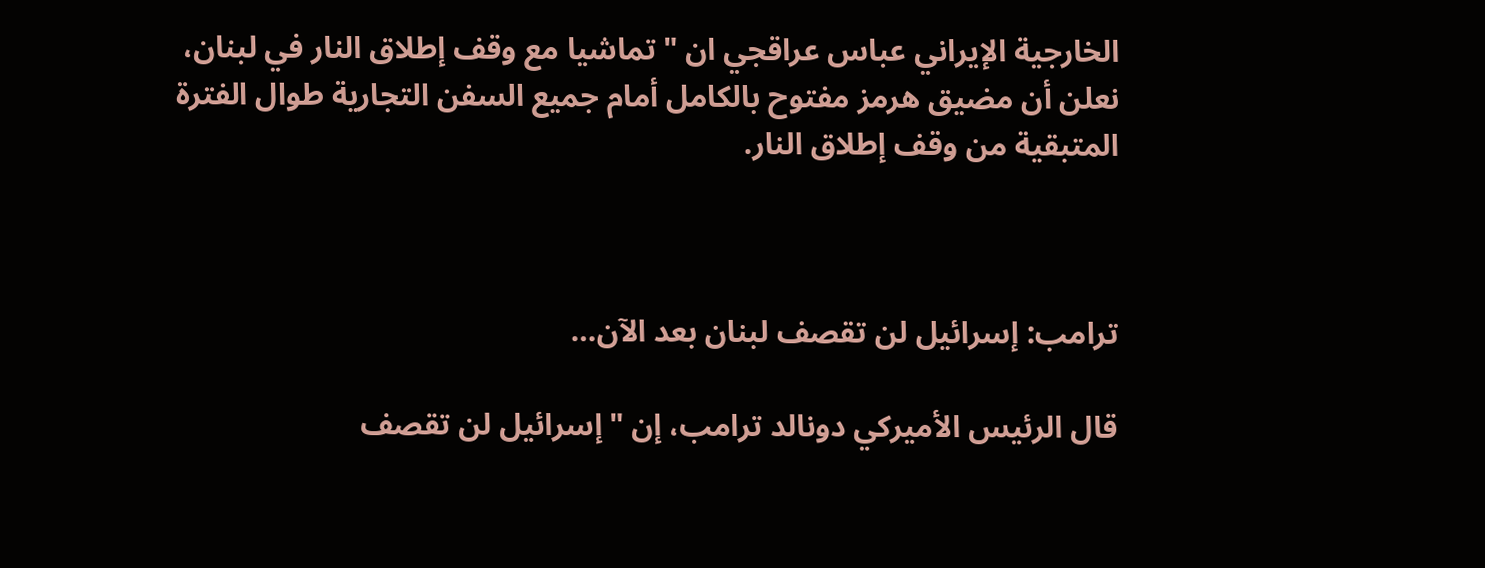الخارجية الإيراني عباس عراقجي ان "تماشيا مع وقف إطلاق النار في لبنان، نعلن أن مضيق هرمز مفتوح بالكامل أمام جميع السفن التجارية طوال الفترة المتبقية من وقف إطلاق النار.



ترامب: إسرائيل لن تقصف لبنان بعد الآن…

قال الرئيس الأميركي دونالد ترامب، إن "إسرائيل لن تقصف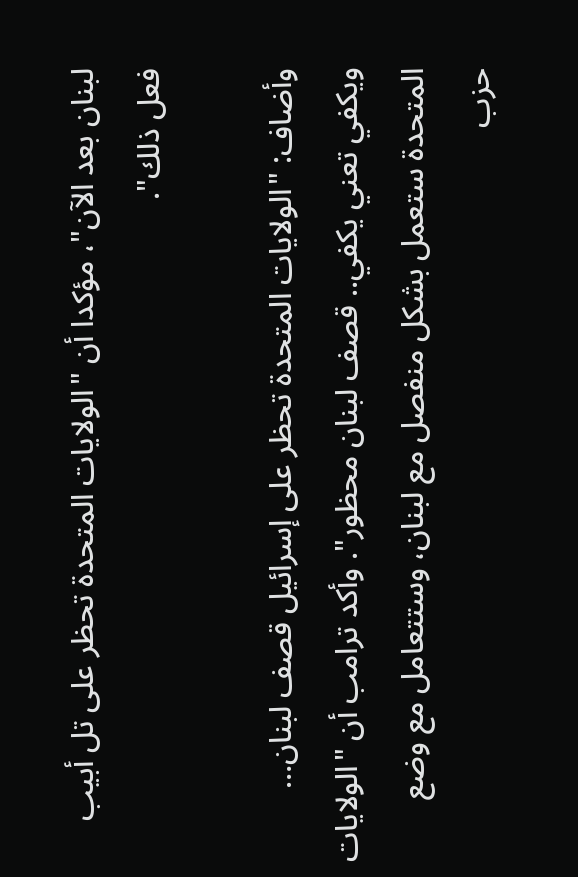لبنان بعد الآن"، مؤكدا أن "الولايات المتحدة تحظر على تل أبيب فعل ذلك".

وأضاف: "الولايات المتحدة تحظر على إسرائيل قصف لبنان… ويكفي تعني يكفي.. قصف لبنان محظور". وأكد ترامب أن "الولايات المتحدة ستعمل بشكل منفصل مع لبنان، وستتعامل مع وضع حزب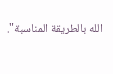الله بالطريقة المناسبة".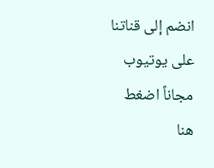انضم إلى قناتنا على يوتيوب مجاناً اضغط هنا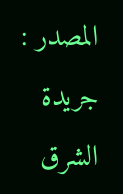المصدر : جريدة الشرق